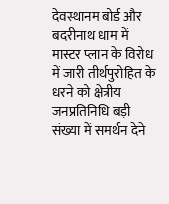देवस्थानम बोर्ड और बदरीनाथ धाम में मास्टर प्लान के विरोध में जारी तीर्थपुरोहित के धरने को क्षेत्रीय जनप्रतिनिधि बड़ी संख्या में समर्थन देने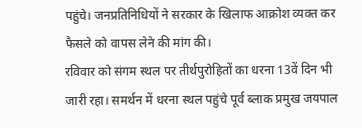पहुंचे। जनप्रतिनिधियों ने सरकार के खिलाफ आक्रोश व्यक्त कर फैसले को वापस लेने की मांग की।
रविवार को संगम स्थल पर तीर्थपुरोहितों का धरना 13वें दिन भी जारी रहा। समर्थन में धरना स्थल पहुंचे पूर्व ब्लाक प्रमुख जयपाल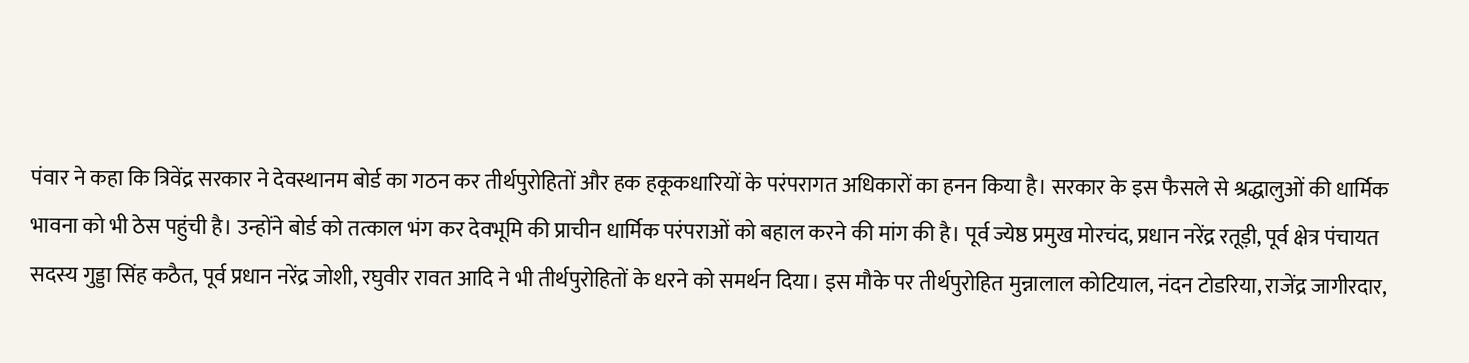पंवार ने कहा कि त्रिवेंद्र सरकार ने देवस्थानम बोर्ड का गठन कर तीर्थपुरोहितों और हक हकूकधारियों के परंपरागत अधिकारों का हनन किया है। सरकार के इस फैसले से श्रद्धालुओं की धार्मिक भावना को भी ठेस पहुंची है। उन्होंने बोर्ड को तत्काल भंग कर देवभूमि की प्राचीन धार्मिक परंपराओं को बहाल करने की मांग की है। पूर्व ज्येष्ठ प्रमुख मोरचंद, प्रधान नरेंद्र रतूड़ी, पूर्व क्षेत्र पंचायत सदस्य गुड्डा सिंह कठैत, पूर्व प्रधान नरेंद्र जोशी, रघुवीर रावत आदि ने भी तीर्थपुरोहितों के धरने को समर्थन दिया। इस मौके पर तीर्थपुरोहित मुन्नालाल कोटियाल, नंदन टोडरिया, राजेंद्र जागीरदार,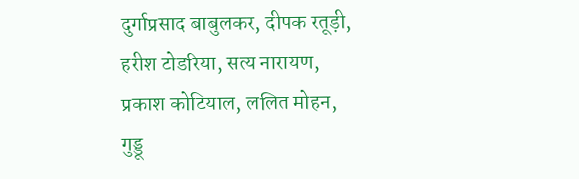दुर्गाप्रसाद बाबुलकर, दीपक रतूड़ी, हरीश टोडरिया, सत्य नारायण, प्रकाश कोटियाल, ललित मोहन, गुड्डू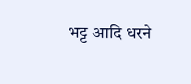भट्ट आदि धरने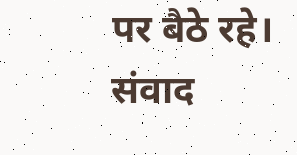पर बैठे रहे। संवाद